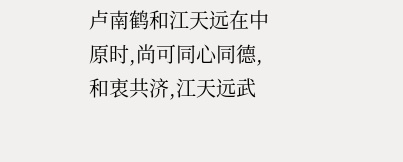卢南鹤和江天远在中原时,尚可同心同德,和衷共济,江天远武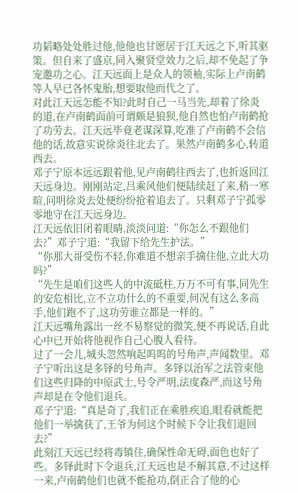功韬略处处胜过他,他他也甘愿居于江天远之下,听其驱策。但自来了盛京,同入聚贤堂效力之后,却不免起了争宠邀功之心。江天远面上是众人的领袖,实际上卢南鹤等人早已各怀鬼胎,想要取他而代之了。
对此江天远怎能不知?此时自己一马当先,却着了徐炎的道,在卢南鹤面前可谓颇是狼狈,他自然也怕卢南鹤抢了功劳去。江天远毕竟老谋深算,吃准了卢南鹤不会信他的话,故意实说徐炎往北去了。果然卢南鹤多心,转道西去。
邓子宁原本远远跟着他,见卢南鹤往西去了,也折返回江天远身边。刚刚站定,吕乘风他们便陆续赶了来,稍一寒暄,问明徐炎去处便纷纷抢着追去了。只剩邓子宁孤零零地守在江天远身边。
江天远依旧闭着眼睛,淡淡问道:“你怎么不跟他们去?”邓子宁道:“我留下给先生护法。”
“你那大哥受伤不轻,你难道不想亲手擒住他,立此大功吗?”
“先生是咱们这些人的中流砥柱,万万不可有事,同先生的安危相比,立不立功什么的不重要,何况有这么多高手,他们跑不了,这功劳谁立都是一样的。”
江天远嘴角露出一丝不易察觉的微笑,便不再说话,自此心中已开始将他视作自己心腹人看待。
过了一会儿,城头忽然响起呜呜的号角声,声闻数里。邓子宁听出这是多铎的号角声。多铎以治军之法管束他们这些归降的中原武士,号令严明,法度森严,而这号角声却是在令他们退兵。
邓子宁道:“真是奇了,我们正在乘胜疾追,眼看就能把他们一举擒获了,王爷为何这个时候下令让我们退回去?”
此刻江天远已经将毒镇住,确保性命无碍,面色也好了些。多铎此时下令退兵,江天远也是不解其意,不过这样一来,卢南鹤他们也就不能抢功,倒正合了他的心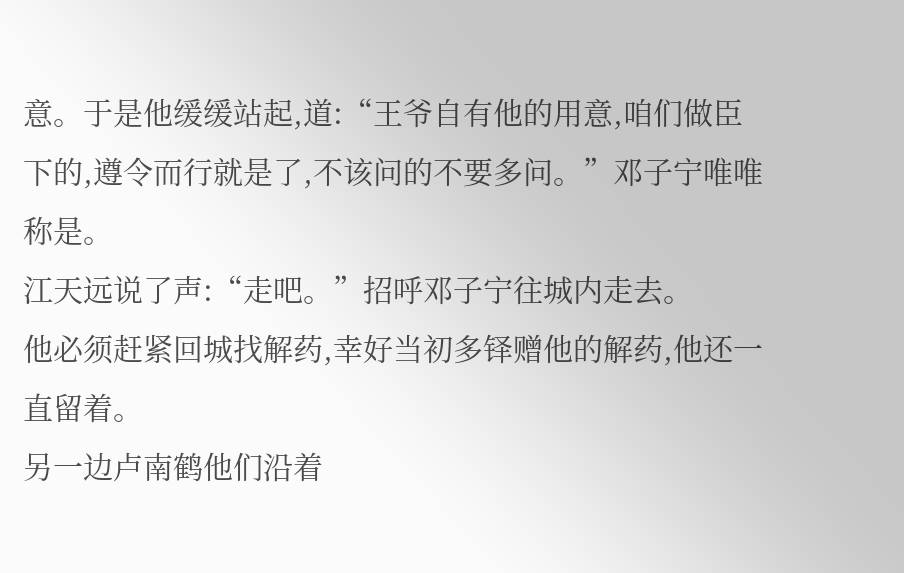意。于是他缓缓站起,道:“王爷自有他的用意,咱们做臣下的,遵令而行就是了,不该问的不要多问。”邓子宁唯唯称是。
江天远说了声:“走吧。”招呼邓子宁往城内走去。
他必须赶紧回城找解药,幸好当初多铎赠他的解药,他还一直留着。
另一边卢南鹤他们沿着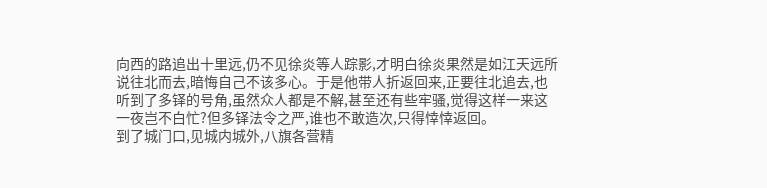向西的路追出十里远,仍不见徐炎等人踪影,才明白徐炎果然是如江天远所说往北而去,暗悔自己不该多心。于是他带人折返回来,正要往北追去,也听到了多铎的号角,虽然众人都是不解,甚至还有些牢骚,觉得这样一来这一夜岂不白忙?但多铎法令之严,谁也不敢造次,只得悻悻返回。
到了城门口,见城内城外,八旗各营精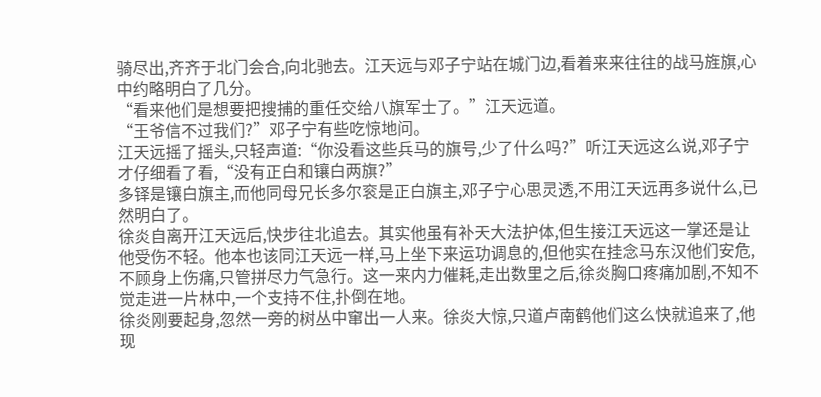骑尽出,齐齐于北门会合,向北驰去。江天远与邓子宁站在城门边,看着来来往往的战马旌旗,心中约略明白了几分。
“看来他们是想要把搜捕的重任交给八旗军士了。”江天远道。
“王爷信不过我们?”邓子宁有些吃惊地问。
江天远摇了摇头,只轻声道:“你没看这些兵马的旗号,少了什么吗?”听江天远这么说,邓子宁才仔细看了看,“没有正白和镶白两旗?”
多铎是镶白旗主,而他同母兄长多尔衮是正白旗主,邓子宁心思灵透,不用江天远再多说什么,已然明白了。
徐炎自离开江天远后,快步往北追去。其实他虽有补天大法护体,但生接江天远这一掌还是让他受伤不轻。他本也该同江天远一样,马上坐下来运功调息的,但他实在挂念马东汉他们安危,不顾身上伤痛,只管拼尽力气急行。这一来内力催耗,走出数里之后,徐炎胸口疼痛加剧,不知不觉走进一片林中,一个支持不住,扑倒在地。
徐炎刚要起身,忽然一旁的树丛中窜出一人来。徐炎大惊,只道卢南鹤他们这么快就追来了,他现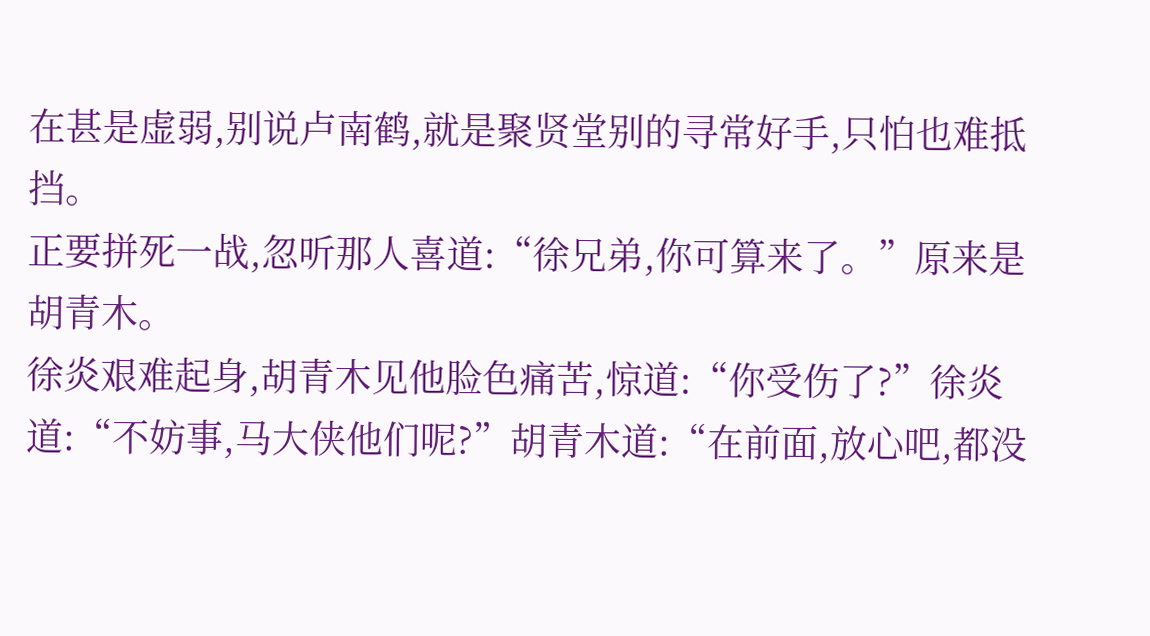在甚是虚弱,别说卢南鹤,就是聚贤堂别的寻常好手,只怕也难抵挡。
正要拼死一战,忽听那人喜道:“徐兄弟,你可算来了。”原来是胡青木。
徐炎艰难起身,胡青木见他脸色痛苦,惊道:“你受伤了?”徐炎道:“不妨事,马大侠他们呢?”胡青木道:“在前面,放心吧,都没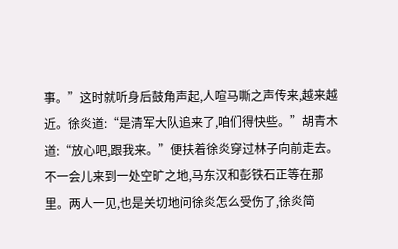事。”这时就听身后鼓角声起,人喧马嘶之声传来,越来越近。徐炎道:“是清军大队追来了,咱们得快些。”胡青木道:“放心吧,跟我来。”便扶着徐炎穿过林子向前走去。
不一会儿来到一处空旷之地,马东汉和彭铁石正等在那里。两人一见,也是关切地问徐炎怎么受伤了,徐炎简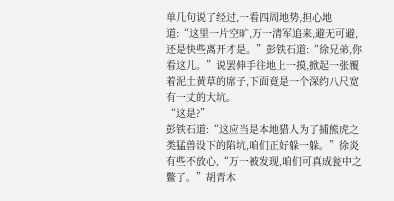单几句说了经过,一看四周地势,担心地道:“这里一片空旷,万一清军追来,避无可避,还是快些离开才是。”彭铁石道:“徐兄弟,你看这儿。”说罢伸手往地上一摸,掀起一张覆着泥土黄草的席子,下面竟是一个深约八尺宽有一丈的大坑。
“这是?”
彭铁石道:“这应当是本地猎人为了捕熊虎之类猛兽设下的陷坑,咱们正好躲一躲。”徐炎有些不放心,“万一被发现,咱们可真成瓮中之鳖了。”胡青木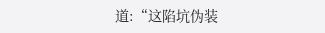道:“这陷坑伪装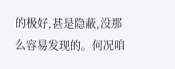的极好,甚是隐蔽,没那么容易发现的。何况咱